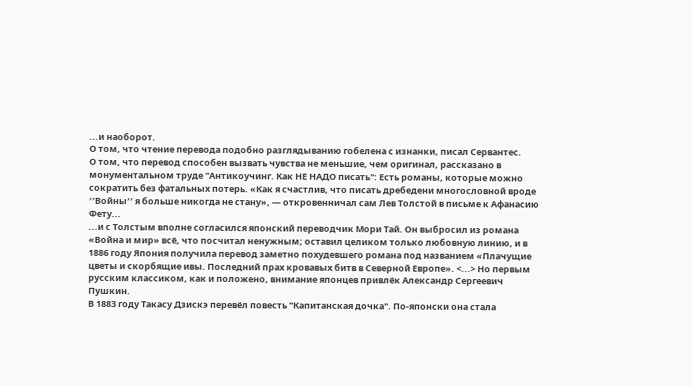...и наоборот.
О том, что чтение перевода подобно разглядыванию гобелена с изнанки, писал Сервантес.
О том, что перевод способен вызвать чувства не меньшие, чем оригинал, рассказано в монументальном труде "Антикоучинг. Как НЕ НАДО писать": Есть романы, которые можно сократить без фатальных потерь. «Как я счастлив, что писать дребедени многословной вроде ′′Войны′′ я больше никогда не стану», — откровенничал сам Лев Толстой в письме к Афанасию Фету...
...и с Толстым вполне согласился японский переводчик Мори Тай. Он выбросил из романа «Война и мир» всё, что посчитал ненужным; оставил целиком только любовную линию, и в 1886 году Япония получила перевод заметно похудевшего романа под названием «Плачущие цветы и скорбящие ивы. Последний прах кровавых битв в Северной Европе». <...> Но первым русским классиком, как и положено, внимание японцев привлёк Александр Сергеевич Пушкин.
В 1883 году Такасу Дзискэ перевёл повесть "Капитанская дочка". По-японски она стала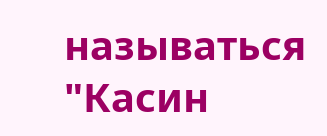называться "Касин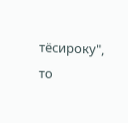тёсироку", то